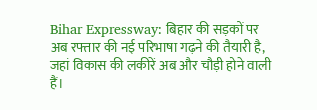Bihar Expressway: बिहार की सड़कों पर अब रफ्तार की नई परिभाषा गढ़ने की तैयारी है, जहां विकास की लकीरें अब और चौड़ी होने वाली हैं।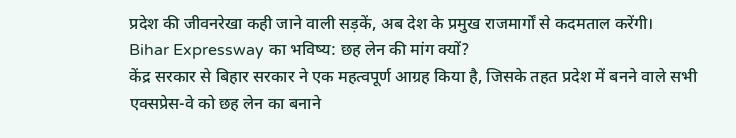प्रदेश की जीवनरेखा कही जाने वाली सड़कें, अब देश के प्रमुख राजमार्गों से कदमताल करेंगी।
Bihar Expressway का भविष्य: छह लेन की मांग क्यों?
केंद्र सरकार से बिहार सरकार ने एक महत्वपूर्ण आग्रह किया है, जिसके तहत प्रदेश में बनने वाले सभी एक्सप्रेस-वे को छह लेन का बनाने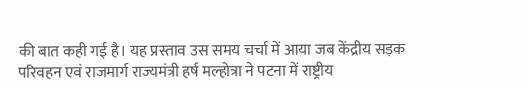की बात कही गई है। यह प्रस्ताव उस समय चर्चा में आया जब केंद्रीय सड़क परिवहन एवं राजमार्ग राज्यमंत्री हर्ष मल्होत्रा ने पटना में राष्ट्रीय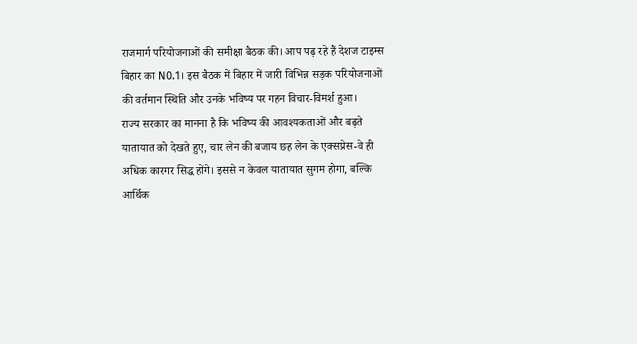राजमार्ग परियोजनाओं की समीक्षा बैठक की। आप पढ़ रहे हैं देशज टाइम्स बिहार का N0.1। इस बैठक में बिहार में जारी विभिन्न सड़क परियोजनाओं की वर्तमान स्थिति और उनके भविष्य पर गहन विचार-विमर्श हुआ।
राज्य सरकार का मानना है कि भविष्य की आवश्यकताओं और बढ़ते यातायात को देखते हुए, चार लेन की बजाय छह लेन के एक्सप्रेस-वे ही अधिक कारगर सिद्ध होंगे। इससे न केवल यातायात सुगम होगा, बल्कि आर्थिक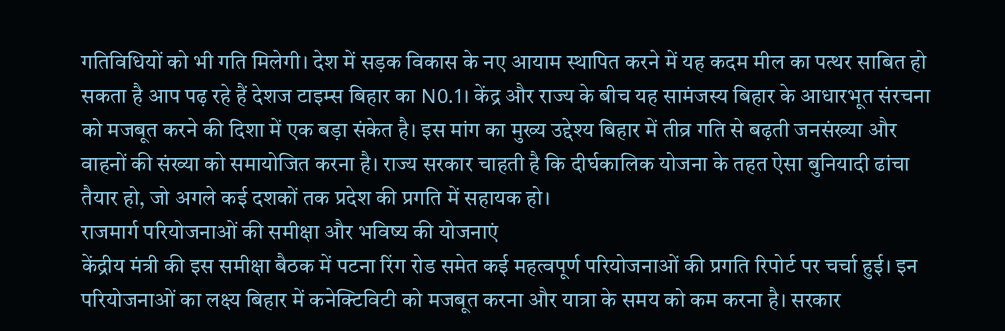गतिविधियों को भी गति मिलेगी। देश में सड़क विकास के नए आयाम स्थापित करने में यह कदम मील का पत्थर साबित हो सकता है आप पढ़ रहे हैं देशज टाइम्स बिहार का N0.1। केंद्र और राज्य के बीच यह सामंजस्य बिहार के आधारभूत संरचना को मजबूत करने की दिशा में एक बड़ा संकेत है। इस मांग का मुख्य उद्देश्य बिहार में तीव्र गति से बढ़ती जनसंख्या और वाहनों की संख्या को समायोजित करना है। राज्य सरकार चाहती है कि दीर्घकालिक योजना के तहत ऐसा बुनियादी ढांचा तैयार हो, जो अगले कई दशकों तक प्रदेश की प्रगति में सहायक हो।
राजमार्ग परियोजनाओं की समीक्षा और भविष्य की योजनाएं
केंद्रीय मंत्री की इस समीक्षा बैठक में पटना रिंग रोड समेत कई महत्वपूर्ण परियोजनाओं की प्रगति रिपोर्ट पर चर्चा हुई। इन परियोजनाओं का लक्ष्य बिहार में कनेक्टिविटी को मजबूत करना और यात्रा के समय को कम करना है। सरकार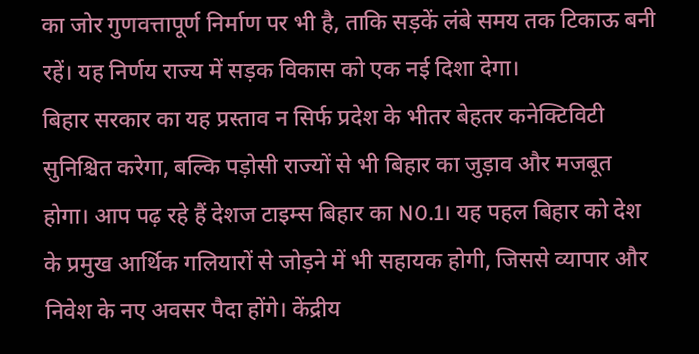का जोर गुणवत्तापूर्ण निर्माण पर भी है, ताकि सड़कें लंबे समय तक टिकाऊ बनी रहें। यह निर्णय राज्य में सड़क विकास को एक नई दिशा देगा।
बिहार सरकार का यह प्रस्ताव न सिर्फ प्रदेश के भीतर बेहतर कनेक्टिविटी सुनिश्चित करेगा, बल्कि पड़ोसी राज्यों से भी बिहार का जुड़ाव और मजबूत होगा। आप पढ़ रहे हैं देशज टाइम्स बिहार का N0.1। यह पहल बिहार को देश के प्रमुख आर्थिक गलियारों से जोड़ने में भी सहायक होगी, जिससे व्यापार और निवेश के नए अवसर पैदा होंगे। केंद्रीय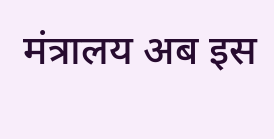मंत्रालय अब इस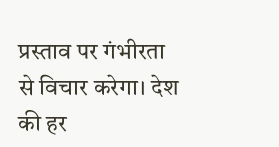प्रस्ताव पर गंभीरता से विचार करेगा। देश की हर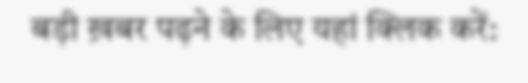बड़ी ख़बर पढ़ने के लिए यहां क्लिक करें: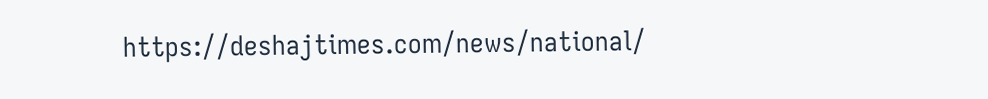https://deshajtimes.com/news/national/